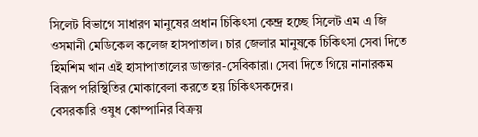সিলেট বিভাগে সাধারণ মানুষের প্রধান চিকিৎসা কেন্দ্র হচ্ছে সিলেট এম এ জি ওসমানী মেডিকেল কলেজ হাসপাতাল। চার জেলার মানুষকে চিকিৎসা সেবা দিতে হিমশিম খান এই হাসাপাতালের ডাক্তার-সেবিকারা। সেবা দিতে গিয়ে নানারকম বিরূপ পরিস্থিতির মোকাবেলা করতে হয় চিকিৎসকদের।
বেসরকারি ওষুধ কোম্পানির বিক্রয়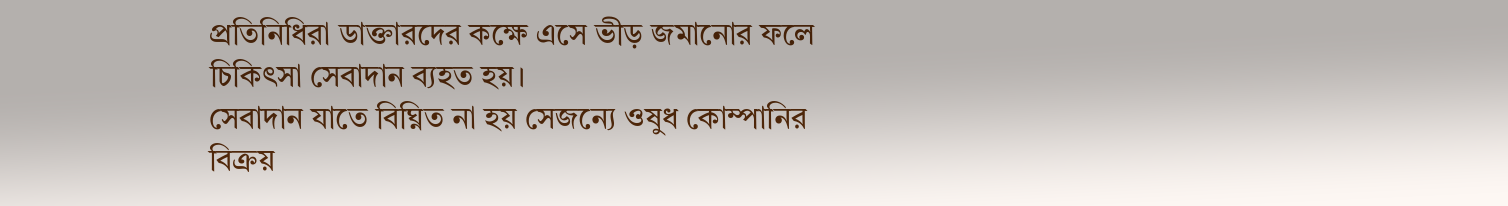প্রতিনিধিরা ডাক্তারদের কক্ষে এসে ভীড় জমানোর ফলে চিকিৎসা সেবাদান ব্যহত হয়।
সেবাদান যাতে বিঘ্নিত না হয় সেজন্যে ওষুধ কোম্পানির বিক্রয়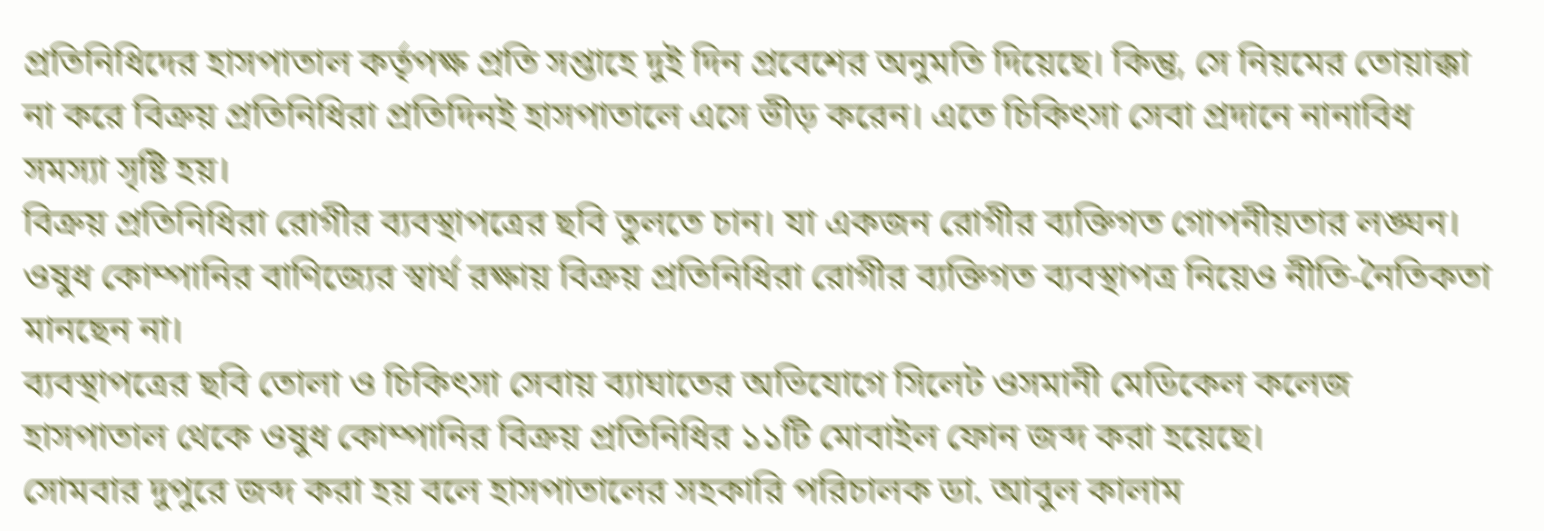প্রতিনিধিদের হাসপাতাল কর্তৃপক্ষ প্রতি সপ্তাহে দুই দিন প্রবেশের অনুমতি দিয়েছে। কিন্তু, সে নিয়মের তোয়াক্কা না করে বিক্রয় প্রতিনিধিরা প্রতিদিনই হাসপাতালে এসে ভীড় করেন। এতে চিকিৎসা সেবা প্রদানে নানাবিধ সমস্যা সৃষ্টি হয়।
বিক্রয় প্রতিনিধিরা রোগীর ব্যবস্থাপত্রের ছবি তুলতে চান। যা একজন রোগীর ব্যক্তিগত গোপনীয়তার লঙ্ঘন। ওষুধ কোম্পানির বাণিজ্যের স্বার্থ রক্ষায় বিক্রয় প্রতিনিধিরা রোগীর ব্যক্তিগত ব্যবস্থাপত্র নিয়েও নীতি-নৈতিকতা মানছেন না।
ব্যবস্থাপত্রের ছবি তোলা ও চিকিৎসা সেবায় ব্যাঘাতের অভিযোগে সিলেট ওসমানী মেডিকেল কলেজ হাসপাতাল থেকে ওষুধ কোম্পানির বিক্রয় প্রতিনিধির ১১টি মোবাইল ফোন জব্দ করা হয়েছে।
সোমবার দুপুরে জব্দ করা হয় বলে হাসপাতালের সহকারি পরিচালক ডা. আবুল কালাম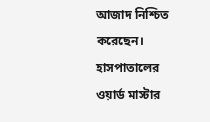আজাদ নিশ্চিত করেছেন।
হাসপাতালের ওয়ার্ড মাস্টার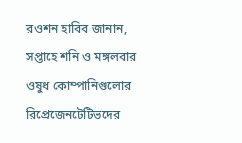রওশন হাবিব জানান, সপ্তাহে শনি ও মঙ্গলবার ওষুধ কোম্পানিগুলোর রিপ্রেজেনটেটিভদের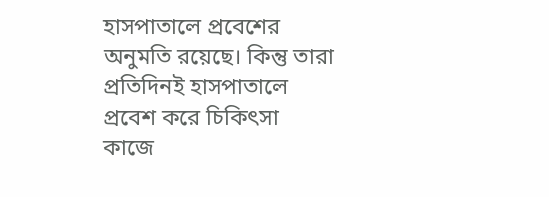হাসপাতালে প্রবেশের অনুমতি রয়েছে। কিন্তু তারা প্রতিদিনই হাসপাতালে প্রবেশ করে চিকিৎসা কাজে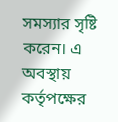সমস্যার সৃষ্টি করেন। এ অবস্থায় কর্তৃপক্ষের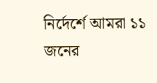নির্দের্শে আমরা ১১ জনের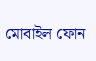মোবাইল ফোন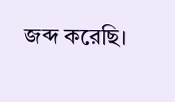জব্দ করেছি।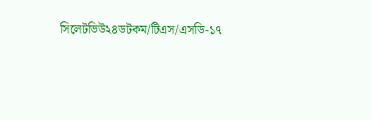সিলেটভিউ২৪ডটকম/টিএস/এসডি-১৭